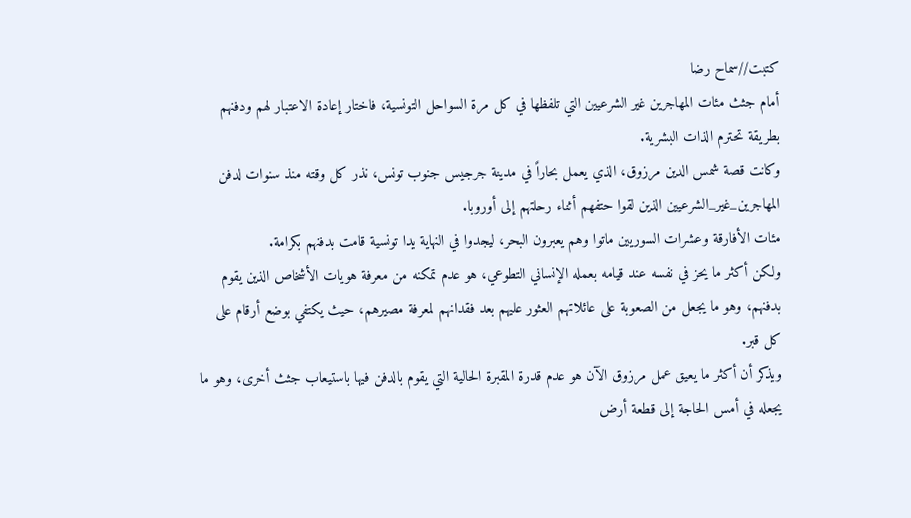كتبت//سماح رضا
أمام جثث مئات المهاجرين غير الشرعيين التي تلفظها في كل مرة السواحل التونسية، فاختار إعادة الاعتبار لهم ودفنهم بطريقة تحترم الذات البشرية.
وكانت قصة شمس الدين مرزوق، الذي يعمل بحاراً في مدينة جرجيس جنوب تونس، نذر كل وقته منذ سنوات لدفن المهاجرين_غير_الشرعيين الذين لقوا حتفهم أثناء رحلتهم إلى أوروبا.
مئات الأفارقة وعشرات السوريين ماتوا وهم يعبرون البحر، ليجدوا في النهاية يدا تونسية قامت بدفنهم بكرامة.
ولكن أكثر ما يحز في نفسه عند قيامه بعمله الإنساني التطوعي، هو عدم تمكنه من معرفة هويات الأشخاص الذين يقوم بدفنهم، وهو ما يجعل من الصعوبة على عائلاتهم العثور عليهم بعد فقدانهم لمعرفة مصيرهم، حيث يكتفي بوضع أرقام على كل قبر.
ويذكر أن أكثر ما يعيق عمل مرزوق الآن هو عدم قدرة المقبرة الحالية التي يقوم بالدفن فيها باستيعاب جثث أخرى، وهو ما يجعله في أمس الحاجة إلى قطعة أرض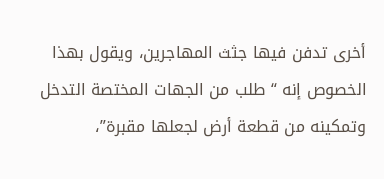أخرى تدفن فيها جثث المهاجرين، ويقول بهذا الخصوص إنه “طلب من الجهات المختصة التدخل وتمكينه من قطعة أرض لجعلها مقبرة”،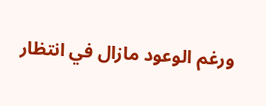ورغم الوعود مازال في انتظار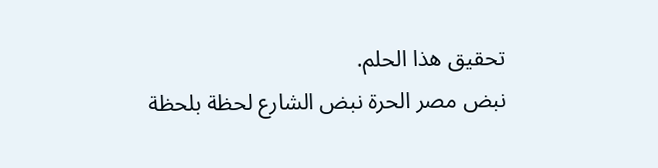تحقيق هذا الحلم.
نبض مصر الحرة نبض الشارع لحظة بلحظة